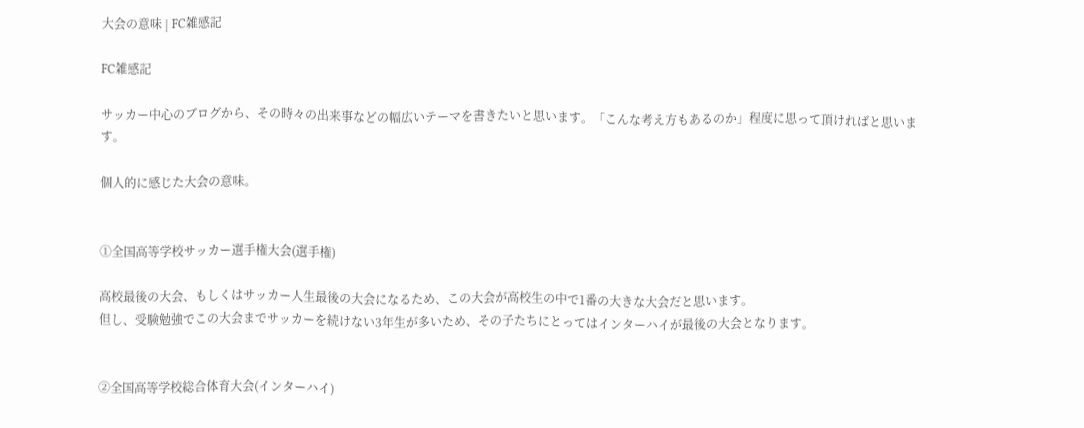大会の意味 | FC雑感記

FC雑感記

サッカー中心のブログから、その時々の出来事などの幅広いテーマを書きたいと思います。「こんな考え方もあるのか」程度に思って頂ければと思います。

個人的に感じた大会の意味。


①全国高等学校サッカー選手権大会(選手権)

高校最後の大会、もしくはサッカー人生最後の大会になるため、この大会が高校生の中で1番の大きな大会だと思います。
但し、受験勉強でこの大会までサッカーを続けない3年生が多いため、その子たちにとってはインターハイが最後の大会となります。


②全国高等学校総合体育大会(インターハイ)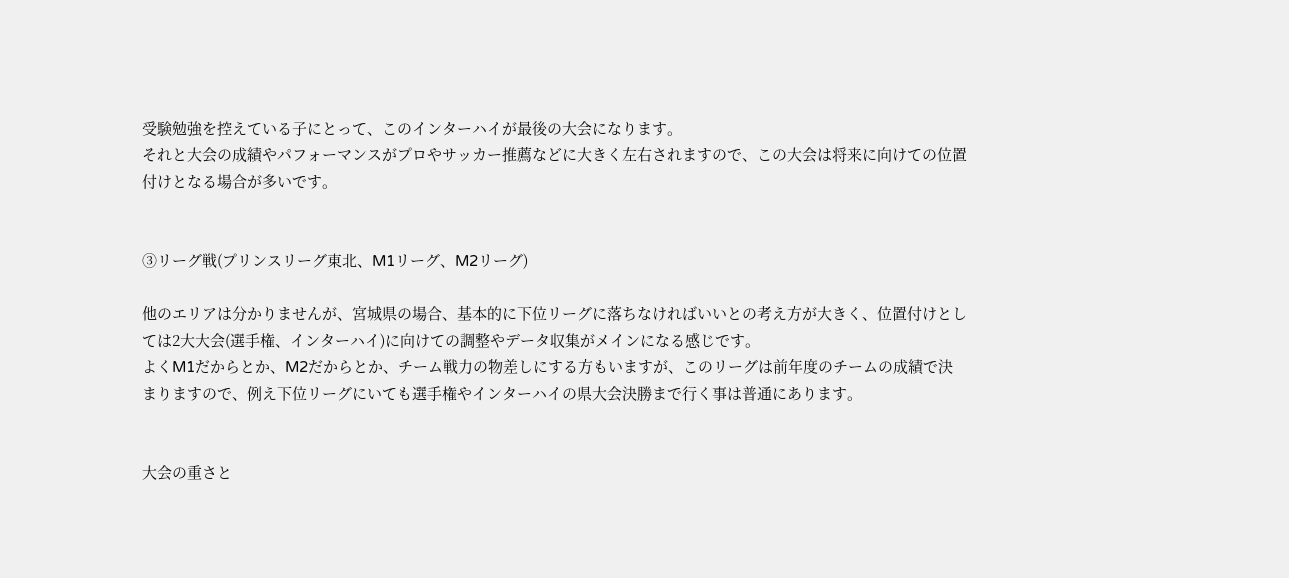受験勉強を控えている子にとって、このインターハイが最後の大会になります。
それと大会の成績やパフォーマンスがプロやサッカー推薦などに大きく左右されますので、この大会は将来に向けての位置付けとなる場合が多いです。


③リーグ戦(プリンスリーグ東北、M1リーグ、M2リーグ)

他のエリアは分かりませんが、宮城県の場合、基本的に下位リーグに落ちなければいいとの考え方が大きく、位置付けとしては2大大会(選手権、インターハイ)に向けての調整やデータ収集がメインになる感じです。
よくM1だからとか、M2だからとか、チーム戦力の物差しにする方もいますが、このリーグは前年度のチームの成績で決まりますので、例え下位リーグにいても選手権やインターハイの県大会決勝まで行く事は普通にあります。


大会の重さと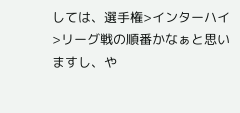しては、選手権>インターハイ>リーグ戦の順番かなぁと思いますし、や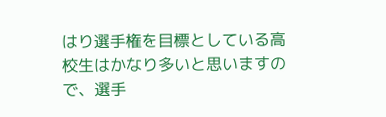はり選手権を目標としている高校生はかなり多いと思いますので、選手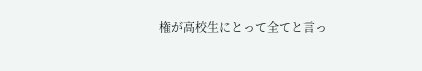権が高校生にとって全てと言っ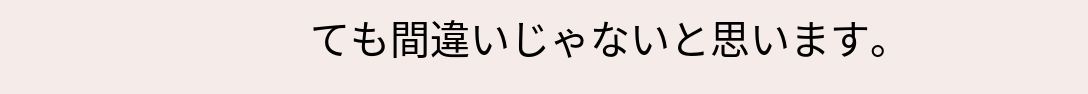ても間違いじゃないと思います。